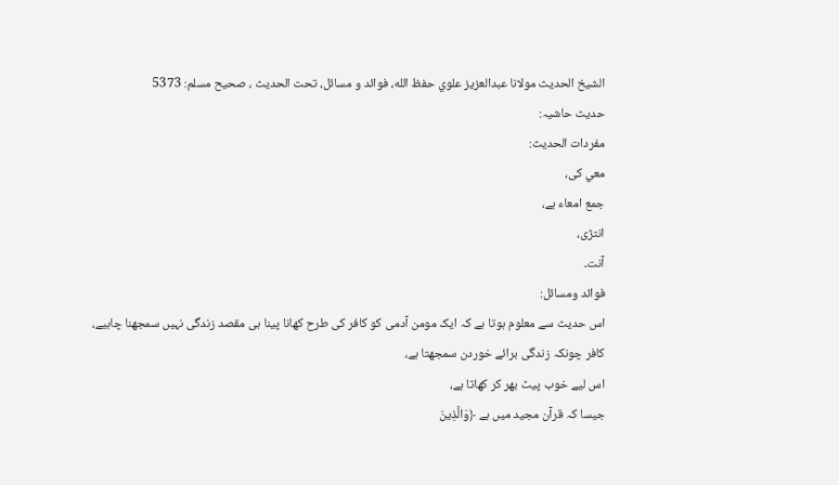الشيخ الحديث مولانا عبدالعزيز علوي حفظ الله، فوائد و مسائل، تحت الحديث ، صحيح مسلم: 5373
حدیث حاشیہ:
مفردات الحدیث:
معي کی،
جمع امعاء ہے،
انتڑی،
آنت۔
فوائد ومسائل:
اس حدیث سے معلوم ہوتا ہے کہ ایک مومن آدمی کو کافر کی طرح کھانا پینا ہی مقصد زندگی نہیں سمجھنا چاہیے،
کافر چونکہ زندگی برائے خوردن سمجھتا ہے،
اس لیے خوب پیٹ بھر کر کھاتا ہے،
جیسا کہ قرآن مجید میں ہے ﴿وَالَّذِينَ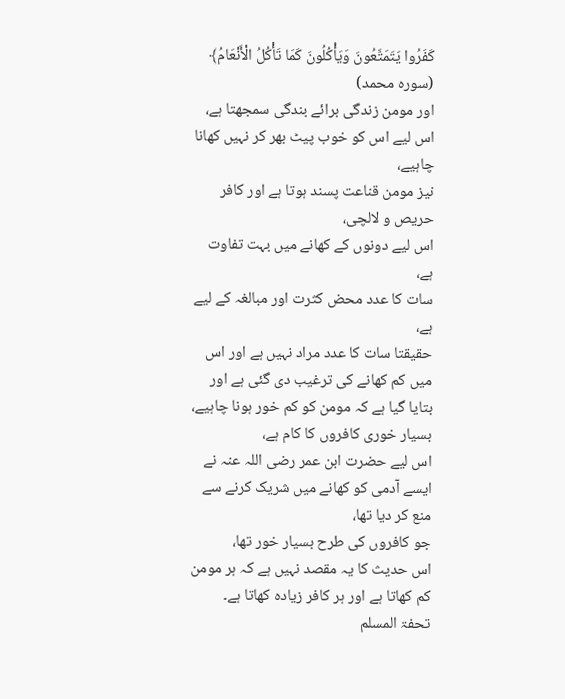كَفَرُوا يَتَمَتَّعُونَ وَيَأْكُلُونَ كَمَا تَأْكُلُ الْأَنْعَامُ﴾ (سورہ محمد)
اور مومن زندگی برائے بندگی سمجھتا ہے،
اس لیے اس کو خوب پیٹ بھر کر نہیں کھانا چاہیے،
نیز مومن قناعت پسند ہوتا ہے اور کافر حریص و لالچی،
اس لیے دونوں کے کھانے میں بہت تفاوت ہے،
سات کا عدد محض کثرت اور مبالغہ کے لیے ہے،
حقیقتا سات کا عدد مراد نہیں ہے اور اس میں کم کھانے کی ترغیب دی گئی ہے اور بتایا گیا ہے کہ مومن کو کم خور ہونا چاہیے،
بسیار خوری کافروں کا کام ہے،
اس لیے حضرت ابن عمر رضی اللہ عنہ نے ایسے آدمی کو کھانے میں شریک کرنے سے منع کر دیا تھا،
جو کافروں کی طرح بسیار خور تھا،
اس حدیث کا یہ مقصد نہیں ہے کہ ہر مومن کم کھاتا ہے اور ہر کافر زیادہ کھاتا ہے۔
تحفۃ المسلم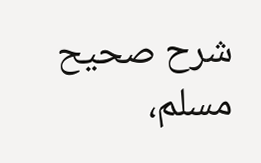شرح صحیح مسلم،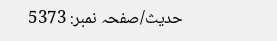حدیث/صفحہ نمبر: 5373